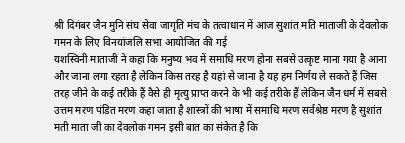श्री दिगंबर जैन मुनि संघ सेवा जागृति मंच के तत्वाधान में आज सुशांत मति माताजी के देवलोक गमन के लिए विनयांजलि सभा आयोजित की गई
यशस्विनी माताजी ने कहा कि मनुष्य भव में समाधि मरण होना सबसे उत्कृष्ट माना गया है आना और जाना लगा रहता है लेकिन किस तरह है यहां से जाना है यह हम निर्णय ले सकते हैं जिस तरह जीने के कई तरीके हैं वैसे ही मृत्यु प्राप्त करने के भी कई तरीके हैं लेकिन जैन धर्म में सबसे उत्तम मरण पंडित मरण कहा जाता है शास्त्रों की भाषा में समाधि मरण सर्वश्रेष्ठ मरण है सुशांत मती माता जी का देवलोक गमन इसी बात का संकेत है कि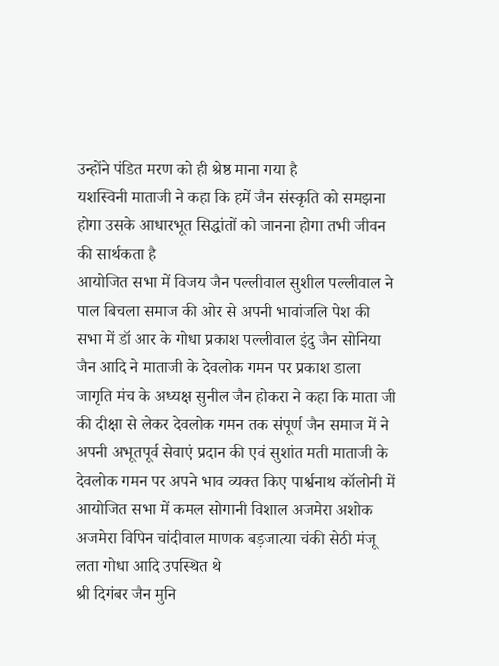उन्होंने पंडित मरण को ही श्रेष्ठ माना गया है
यशस्विनी माताजी ने कहा कि हमें जैन संस्कृति को समझना होगा उसके आधारभूत सिद्धांतों को जानना होगा तभी जीवन की सार्थकता है
आयोजित सभा में विजय जैन पल्लीवाल सुशील पल्लीवाल ने पाल बिचला समाज की ओर से अपनी भावांजलि पेश की सभा में डॉ आर के गोधा प्रकाश पल्लीवाल इंदु जैन सोनिया जैन आदि ने माताजी के देवलोक गमन पर प्रकाश डाला जागृति मंच के अध्यक्ष सुनील जैन होकरा ने कहा कि माता जी की दीक्षा से लेकर देवलोक गमन तक संपूर्ण जैन समाज में ने अपनी अभूतपूर्व सेवाएं प्रदान की एवं सुशांत मती माताजी के देवलोक गमन पर अपने भाव व्यक्त किए पार्श्वनाथ कॉलोनी में आयोजित सभा में कमल सोगानी विशाल अजमेरा अशोक अजमेरा विपिन चांदीवाल माणक बड़जात्या चंकी सेठी मंजू लता गोधा आदि उपस्थित थे
श्री दिगंबर जैन मुनि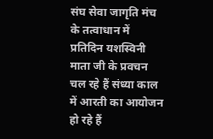संघ सेवा जागृति मंच के तत्वाधान में प्रतिदिन यशस्विनी माता जी के प्रवचन चल रहे हैं संध्या काल में आरती का आयोजन हो रहे हैं